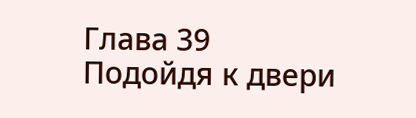Глава 39
Подойдя к двери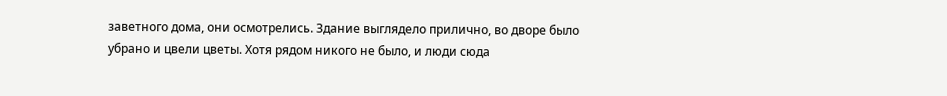заветного дома, они осмотрелись. Здание выглядело прилично, во дворе было убрано и цвели цветы. Хотя рядом никого не было, и люди сюда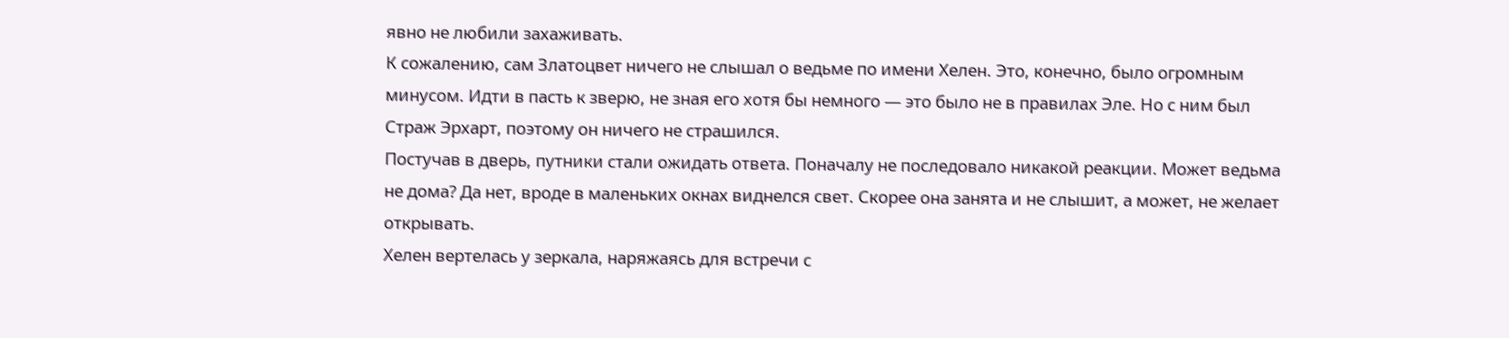явно не любили захаживать.
К сожалению, сам Златоцвет ничего не слышал о ведьме по имени Хелен. Это, конечно, было огромным минусом. Идти в пасть к зверю, не зная его хотя бы немного — это было не в правилах Эле. Но с ним был Страж Эрхарт, поэтому он ничего не страшился.
Постучав в дверь, путники стали ожидать ответа. Поначалу не последовало никакой реакции. Может ведьма не дома? Да нет, вроде в маленьких окнах виднелся свет. Скорее она занята и не слышит, а может, не желает открывать.
Хелен вертелась у зеркала, наряжаясь для встречи с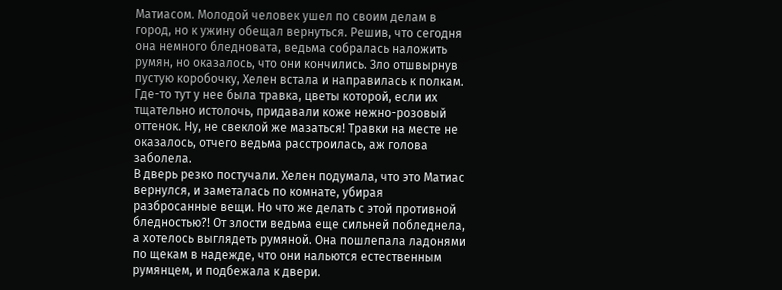Матиасом. Молодой человек ушел по своим делам в город, но к ужину обещал вернуться. Решив, что сегодня она немного бледновата, ведьма собралась наложить румян, но оказалось, что они кончились. Зло отшвырнув пустую коробочку, Хелен встала и направилась к полкам.
Где-то тут у нее была травка, цветы которой, если их тщательно истолочь, придавали коже нежно-розовый оттенок. Ну, не свеклой же мазаться! Травки на месте не оказалось, отчего ведьма расстроилась, аж голова заболела.
В дверь резко постучали. Хелен подумала, что это Матиас вернулся, и заметалась по комнате, убирая разбросанные вещи. Но что же делать с этой противной бледностью?! От злости ведьма еще сильней побледнела, а хотелось выглядеть румяной. Она пошлепала ладонями по щекам в надежде, что они нальются естественным румянцем, и подбежала к двери.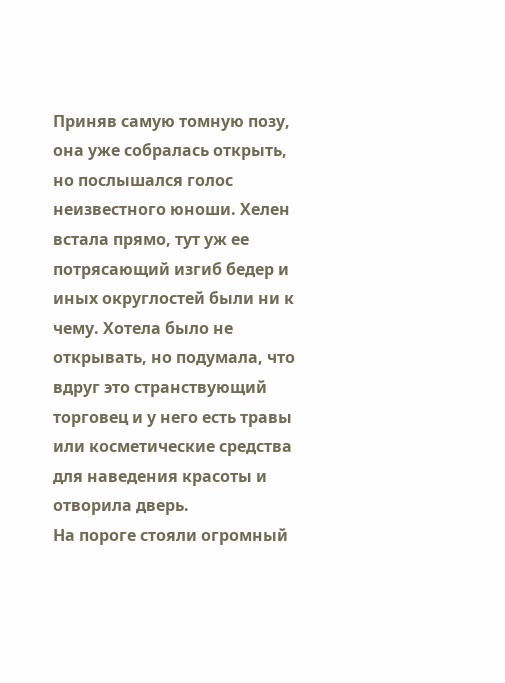Приняв самую томную позу, она уже собралась открыть, но послышался голос неизвестного юноши. Хелен встала прямо, тут уж ее потрясающий изгиб бедер и иных округлостей были ни к чему. Хотела было не открывать, но подумала, что вдруг это странствующий торговец и у него есть травы или косметические средства для наведения красоты и отворила дверь.
На пороге стояли огромный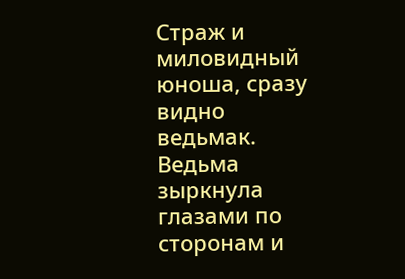Страж и миловидный юноша, сразу видно ведьмак. Ведьма зыркнула глазами по сторонам и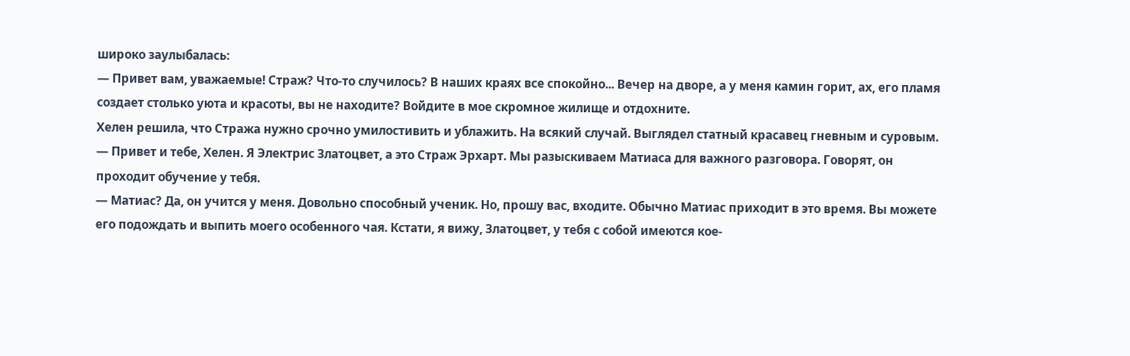широко заулыбалась:
— Привет вам, уважаемые! Страж? Что-то случилось? В наших краях все спокойно... Вечер на дворе, а у меня камин горит, ах, его пламя создает столько уюта и красоты, вы не находите? Войдите в мое скромное жилище и отдохните.
Хелен решила, что Стража нужно срочно умилостивить и ублажить. На всякий случай. Выглядел статный красавец гневным и суровым.
— Привет и тебе, Хелен. Я Электрис Златоцвет, а это Страж Эрхарт. Мы разыскиваем Матиаса для важного разговора. Говорят, он проходит обучение у тебя.
— Матиас? Да, он учится у меня. Довольно способный ученик. Но, прошу вас, входите. Обычно Матиас приходит в это время. Вы можете его подождать и выпить моего особенного чая. Кстати, я вижу, Златоцвет, у тебя с собой имеются кое-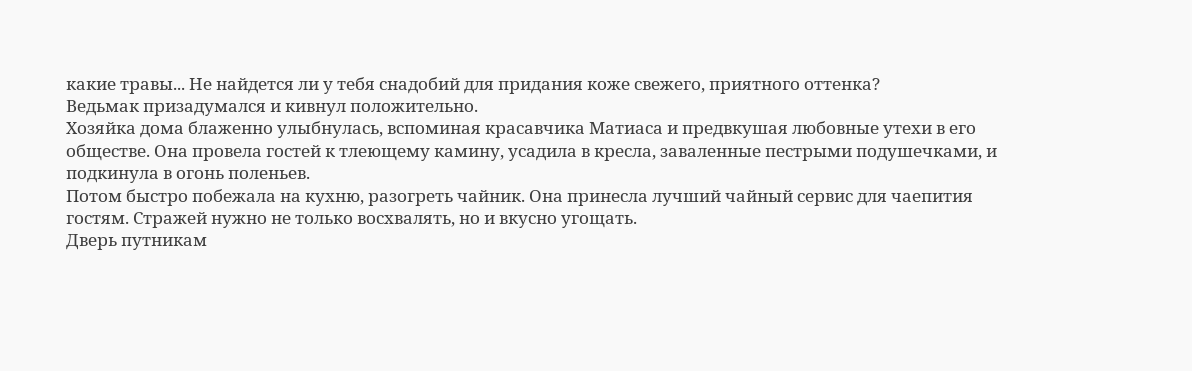какие травы... Не найдется ли у тебя снадобий для придания коже свежего, приятного оттенка?
Ведьмак призадумался и кивнул положительно.
Хозяйка дома блаженно улыбнулась, вспоминая красавчика Матиаса и предвкушая любовные утехи в его обществе. Она провела гостей к тлеющему камину, усадила в кресла, заваленные пестрыми подушечками, и подкинула в огонь поленьев.
Потом быстро побежала на кухню, разогреть чайник. Она принесла лучший чайный сервис для чаепития гостям. Стражей нужно не только восхвалять, но и вкусно угощать.
Дверь путникам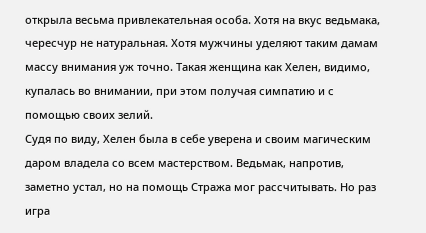открыла весьма привлекательная особа. Хотя на вкус ведьмака, чересчур не натуральная. Хотя мужчины уделяют таким дамам массу внимания уж точно. Такая женщина как Хелен, видимо, купалась во внимании, при этом получая симпатию и с помощью своих зелий.
Судя по виду, Хелен была в себе уверена и своим магическим даром владела со всем мастерством. Ведьмак, напротив, заметно устал, но на помощь Стража мог рассчитывать. Но раз игра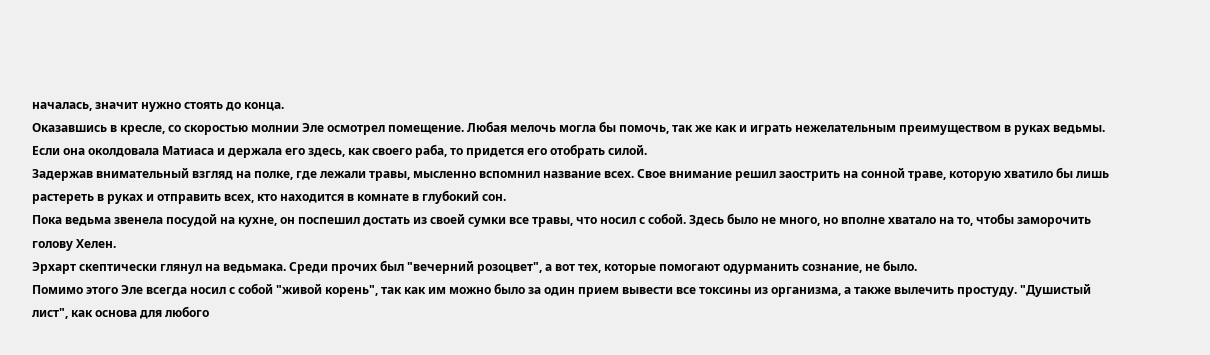началась, значит нужно стоять до конца.
Оказавшись в кресле, со скоростью молнии Эле осмотрел помещение. Любая мелочь могла бы помочь, так же как и играть нежелательным преимуществом в руках ведьмы. Если она околдовала Матиаса и держала его здесь, как своего раба, то придется его отобрать силой.
Задержав внимательный взгляд на полке, где лежали травы, мысленно вспомнил название всех. Свое внимание решил заострить на сонной траве, которую хватило бы лишь растереть в руках и отправить всех, кто находится в комнате в глубокий сон.
Пока ведьма звенела посудой на кухне, он поспешил достать из своей сумки все травы, что носил с собой. Здесь было не много, но вполне хватало на то, чтобы заморочить голову Хелен.
Эрхарт скептически глянул на ведьмака. Среди прочих был "вечерний розоцвет", а вот тех, которые помогают одурманить сознание, не было.
Помимо этого Эле всегда носил с собой "живой корень", так как им можно было за один прием вывести все токсины из организма, а также вылечить простуду. "Душистый лист", как основа для любого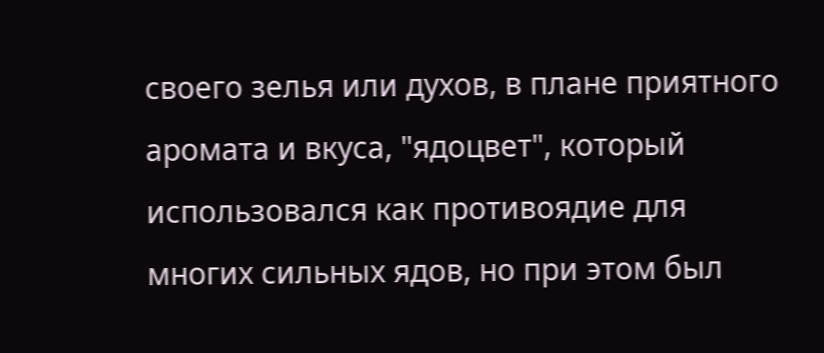своего зелья или духов, в плане приятного аромата и вкуса, "ядоцвет", который использовался как противоядие для многих сильных ядов, но при этом был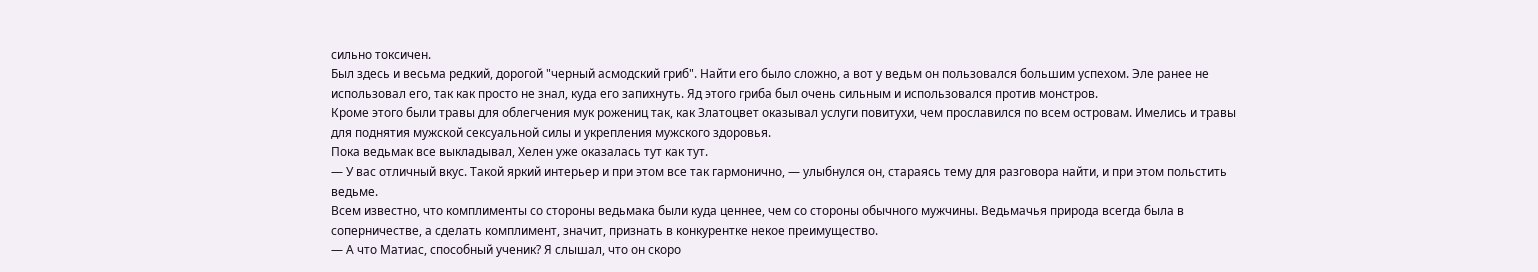сильно токсичен.
Был здесь и весьма редкий, дорогой "черный асмодский гриб". Найти его было сложно, а вот у ведьм он пользовался большим успехом. Эле ранее не использовал его, так как просто не знал, куда его запихнуть. Яд этого гриба был очень сильным и использовался против монстров.
Кроме этого были травы для облегчения мук рожениц так, как Златоцвет оказывал услуги повитухи, чем прославился по всем островам. Имелись и травы для поднятия мужской сексуальной силы и укрепления мужского здоровья.
Пока ведьмак все выкладывал, Хелен уже оказалась тут как тут.
— У вас отличный вкус. Такой яркий интерьер и при этом все так гармонично, — улыбнулся он, стараясь тему для разговора найти, и при этом польстить ведьме.
Всем известно, что комплименты со стороны ведьмака были куда ценнее, чем со стороны обычного мужчины. Ведьмачья природа всегда была в соперничестве, а сделать комплимент, значит, признать в конкурентке некое преимущество.
— А что Матиас, способный ученик? Я слышал, что он скоро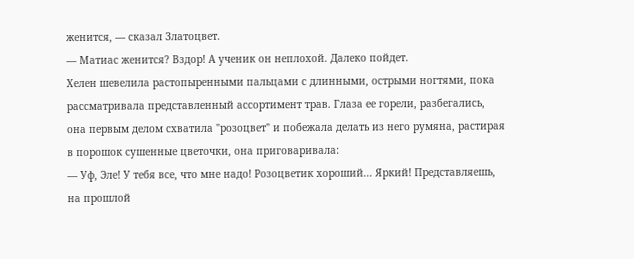женится, — сказал Златоцвет.
— Матиас женится? Вздор! А ученик он неплохой. Далеко пойдет.
Хелен шевелила растопыренными пальцами с длинными, острыми ногтями, пока рассматривала представленный ассортимент трав. Глаза ее горели, разбегались, она первым делом схватила "розоцвет" и побежала делать из него румяна, растирая в порошок сушенные цветочки, она приговаривала:
— Уф, Эле! У тебя все, что мне надо! Розоцветик хороший... Яркий! Представляешь, на прошлой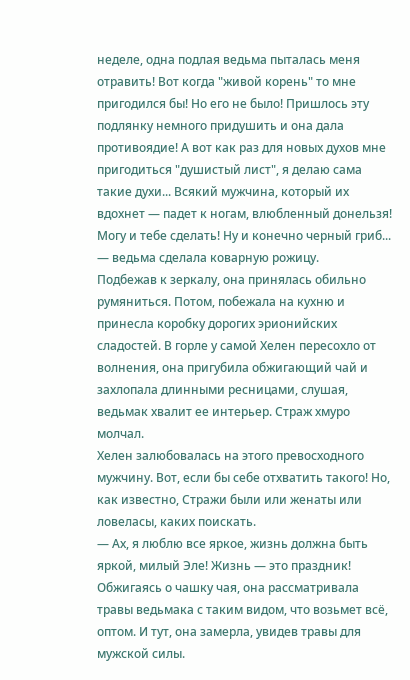неделе, одна подлая ведьма пыталась меня отравить! Вот когда "живой корень" то мне пригодился бы! Но его не было! Пришлось эту подлянку немного придушить и она дала противоядие! А вот как раз для новых духов мне пригодиться "душистый лист", я делаю сама такие духи... Всякий мужчина, который их вдохнет — падет к ногам, влюбленный донельзя! Могу и тебе сделать! Ну и конечно черный гриб... — ведьма сделала коварную рожицу.
Подбежав к зеркалу, она принялась обильно румяниться. Потом, побежала на кухню и принесла коробку дорогих эрионийских сладостей. В горле у самой Хелен пересохло от волнения, она пригубила обжигающий чай и захлопала длинными ресницами, слушая, ведьмак хвалит ее интерьер. Страж хмуро молчал.
Хелен залюбовалась на этого превосходного мужчину. Вот, если бы себе отхватить такого! Но, как известно, Стражи были или женаты или ловеласы, каких поискать.
— Ах, я люблю все яркое, жизнь должна быть яркой, милый Эле! Жизнь — это праздник!
Обжигаясь о чашку чая, она рассматривала травы ведьмака с таким видом, что возьмет всё, оптом. И тут, она замерла, увидев травы для мужской силы.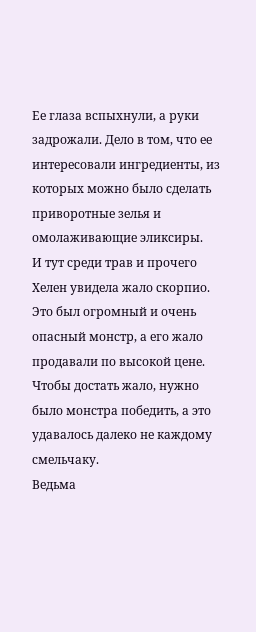Ее глаза вспыхнули, а руки задрожали. Дело в том, что ее интересовали ингредиенты, из которых можно было сделать приворотные зелья и омолаживающие эликсиры.
И тут среди трав и прочего Хелен увидела жало скорпио. Это был огромный и очень опасный монстр, а его жало продавали по высокой цене. Чтобы достать жало, нужно было монстра победить, а это удавалось далеко не каждому смельчаку.
Ведьма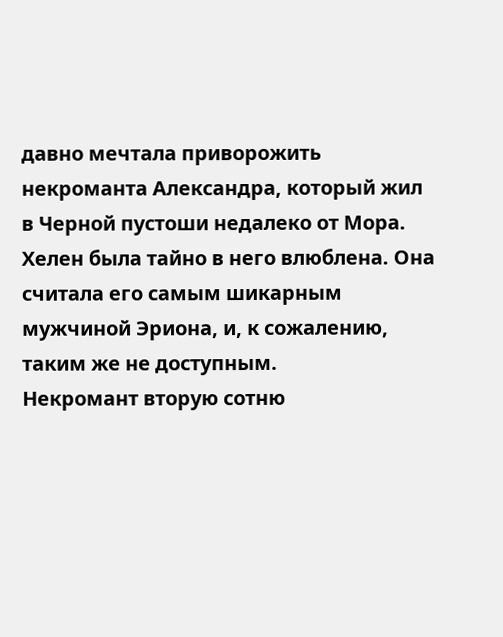давно мечтала приворожить некроманта Александра, который жил в Черной пустоши недалеко от Мора. Хелен была тайно в него влюблена. Она считала его самым шикарным мужчиной Эриона, и, к сожалению, таким же не доступным.
Некромант вторую сотню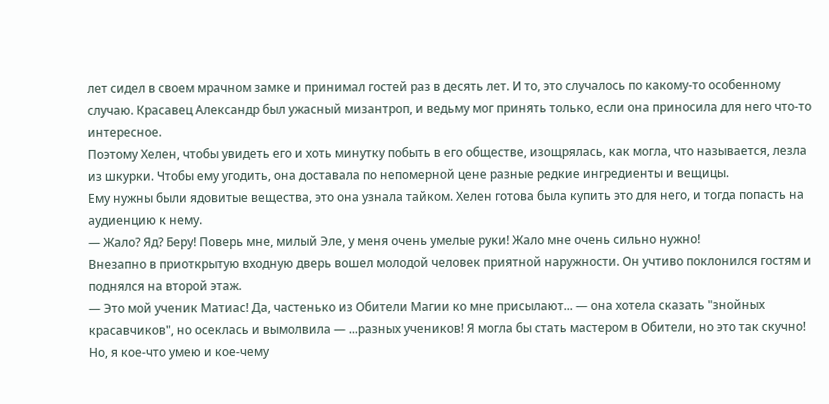лет сидел в своем мрачном замке и принимал гостей раз в десять лет. И то, это случалось по какому-то особенному случаю. Красавец Александр был ужасный мизантроп, и ведьму мог принять только, если она приносила для него что-то интересное.
Поэтому Хелен, чтобы увидеть его и хоть минутку побыть в его обществе, изощрялась, как могла, что называется, лезла из шкурки. Чтобы ему угодить, она доставала по непомерной цене разные редкие ингредиенты и вещицы.
Ему нужны были ядовитые вещества, это она узнала тайком. Хелен готова была купить это для него, и тогда попасть на аудиенцию к нему.
— Жало? Яд? Беру! Поверь мне, милый Эле, у меня очень умелые руки! Жало мне очень сильно нужно!
Внезапно в приоткрытую входную дверь вошел молодой человек приятной наружности. Он учтиво поклонился гостям и поднялся на второй этаж.
— Это мой ученик Матиас! Да, частенько из Обители Магии ко мне присылают... — она хотела сказать "знойных красавчиков", но осеклась и вымолвила — ...разных учеников! Я могла бы стать мастером в Обители, но это так скучно! Но, я кое-что умею и кое-чему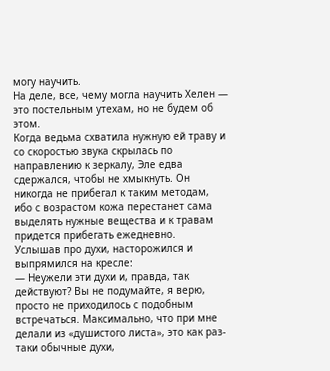могу научить.
На деле, все, чему могла научить Хелен — это постельным утехам, но не будем об этом.
Когда ведьма схватила нужную ей траву и со скоростью звука скрылась по направлению к зеркалу, Эле едва сдержался, чтобы не хмыкнуть. Он никогда не прибегал к таким методам, ибо с возрастом кожа перестанет сама выделять нужные вещества и к травам придется прибегать ежедневно.
Услышав про духи, насторожился и выпрямился на кресле:
— Неужели эти духи и, правда, так действуют? Вы не подумайте, я верю, просто не приходилось с подобным встречаться. Максимально, что при мне делали из «душистого листа», это как раз-таки обычные духи,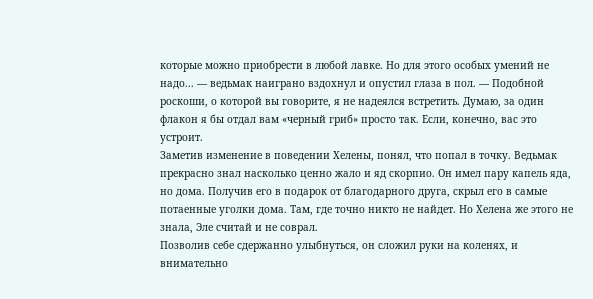которые можно приобрести в любой лавке. Но для этого особых умений не надо... — ведьмак наиграно вздохнул и опустил глаза в пол. — Подобной роскоши, о которой вы говорите, я не надеялся встретить. Думаю, за один флакон я бы отдал вам «черный гриб» просто так. Если, конечно, вас это устроит.
Заметив изменение в поведении Хелены, понял, что попал в точку. Ведьмак прекрасно знал насколько ценно жало и яд скорпио. Он имел пару капель яда, но дома. Получив его в подарок от благодарного друга, скрыл его в самые потаенные уголки дома. Там, где точно никто не найдет. Но Хелена же этого не знала, Эле считай и не соврал.
Позволив себе сдержанно улыбнуться, он сложил руки на коленях, и внимательно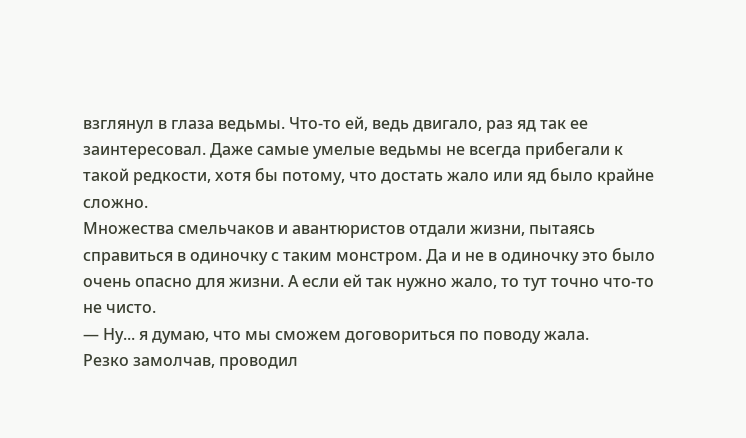взглянул в глаза ведьмы. Что-то ей, ведь двигало, раз яд так ее заинтересовал. Даже самые умелые ведьмы не всегда прибегали к такой редкости, хотя бы потому, что достать жало или яд было крайне сложно.
Множества смельчаков и авантюристов отдали жизни, пытаясь справиться в одиночку с таким монстром. Да и не в одиночку это было очень опасно для жизни. А если ей так нужно жало, то тут точно что-то не чисто.
— Ну... я думаю, что мы сможем договориться по поводу жала.
Резко замолчав, проводил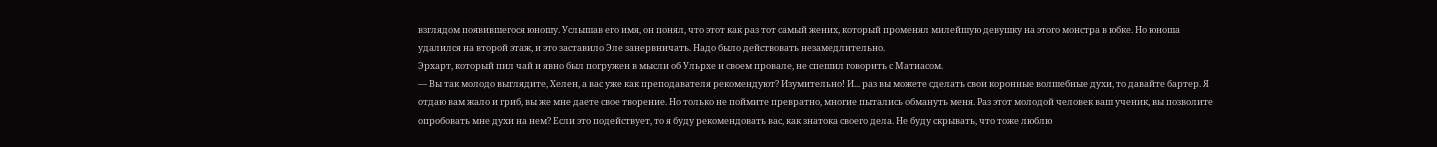взглядом появившегося юношу. Услышав его имя, он понял, что этот как раз тот самый жених, который променял милейшую девушку на этого монстра в юбке. Но юноша удалился на второй этаж, и это заставило Эле занервничать. Надо было действовать незамедлительно.
Эрхарт, который пил чай и явно был погружен в мысли об Ульрхе и своем провале, не спешил говорить с Матиасом.
— Вы так молодо выглядите, Хелен, а вас уже как преподавателя рекомендуют? Изумительно! И... раз вы можете сделать свои коронные волшебные духи, то давайте бартер. Я отдаю вам жало и гриб, вы же мне даете свое творение. Но только не поймите превратно, многие пытались обмануть меня. Раз этот молодой человек ваш ученик, вы позволите опробовать мне духи на нем? Если это подействует, то я буду рекомендовать вас, как знатока своего дела. Не буду скрывать, что тоже люблю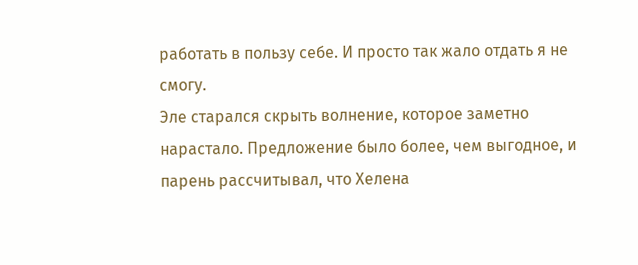работать в пользу себе. И просто так жало отдать я не смогу.
Эле старался скрыть волнение, которое заметно нарастало. Предложение было более, чем выгодное, и парень рассчитывал, что Хелена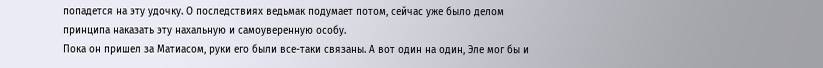попадется на эту удочку. О последствиях ведьмак подумает потом, сейчас уже было делом принципа наказать эту нахальную и самоуверенную особу.
Пока он пришел за Матиасом, руки его были все-таки связаны. А вот один на один, Эле мог бы и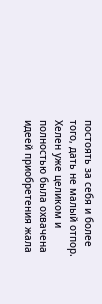постоять за себя и более того, дать не малый отпор.
Хелен уже целиком и полностью была охвачена идеей приобретения жала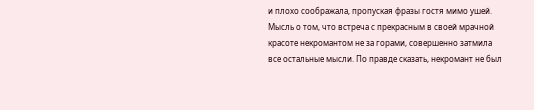и плохо соображала, пропуская фразы гостя мимо ушей. Мысль о том, что встреча с прекрасным в своей мрачной красоте некромантом не за горами, совершенно затмила все остальные мысли. По правде сказать, некромант не был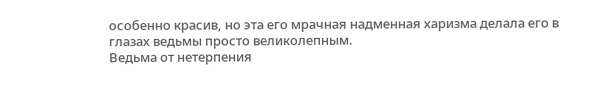особенно красив, но эта его мрачная надменная харизма делала его в глазах ведьмы просто великолепным.
Ведьма от нетерпения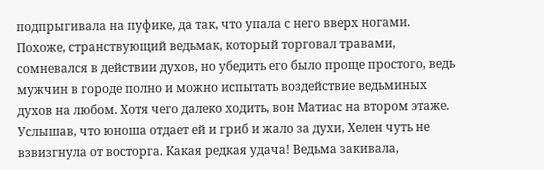подпрыгивала на пуфике, да так, что упала с него вверх ногами.
Похоже, странствующий ведьмак, который торговал травами, сомневался в действии духов, но убедить его было проще простого, ведь мужчин в городе полно и можно испытать воздействие ведьминых духов на любом. Хотя чего далеко ходить, вон Матиас на втором этаже.
Услышав, что юноша отдает ей и гриб и жало за духи, Хелен чуть не взвизгнула от восторга. Какая редкая удача! Ведьма закивала,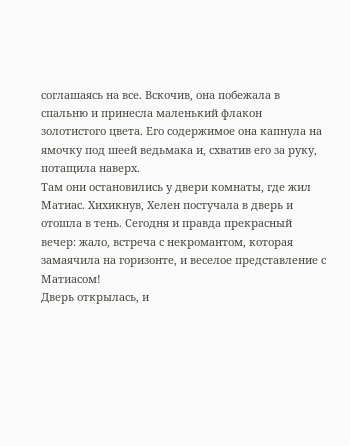соглашаясь на все. Вскочив, она побежала в спальню и принесла маленький флакон золотистого цвета. Его содержимое она капнула на ямочку под шеей ведьмака и, схватив его за руку, потащила наверх.
Там они остановились у двери комнаты, где жил Матиас. Хихикнув, Хелен постучала в дверь и отошла в тень. Сегодня и правда прекрасный вечер: жало, встреча с некромантом, которая замаячила на горизонте, и веселое представление с Матиасом!
Дверь открылась, и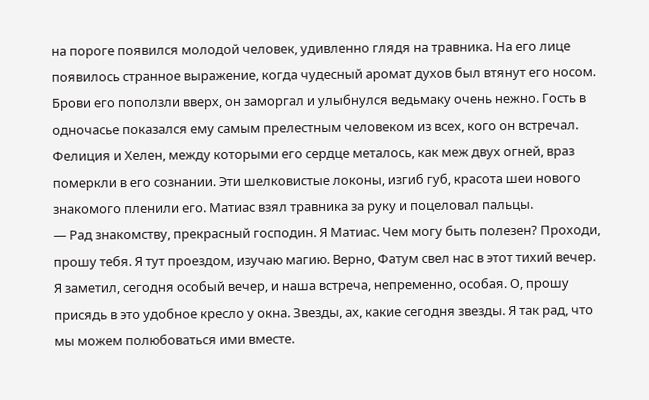на пороге появился молодой человек, удивленно глядя на травника. На его лице появилось странное выражение, когда чудесный аромат духов был втянут его носом. Брови его поползли вверх, он заморгал и улыбнулся ведьмаку очень нежно. Гость в одночасье показался ему самым прелестным человеком из всех, кого он встречал.
Фелиция и Хелен, между которыми его сердце металось, как меж двух огней, враз померкли в его сознании. Эти шелковистые локоны, изгиб губ, красота шеи нового знакомого пленили его. Матиас взял травника за руку и поцеловал пальцы.
— Рад знакомству, прекрасный господин. Я Матиас. Чем могу быть полезен? Проходи, прошу тебя. Я тут проездом, изучаю магию. Верно, Фатум свел нас в этот тихий вечер. Я заметил, сегодня особый вечер, и наша встреча, непременно, особая. О, прошу присядь в это удобное кресло у окна. Звезды, ах, какие сегодня звезды. Я так рад, что мы можем полюбоваться ими вместе.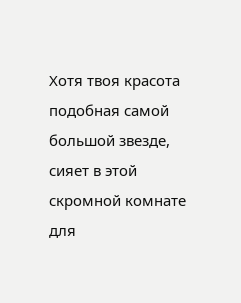Хотя твоя красота подобная самой большой звезде, сияет в этой скромной комнате для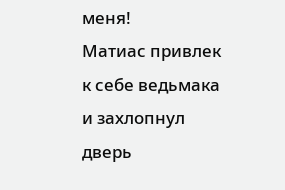меня!
Матиас привлек к себе ведьмака и захлопнул дверь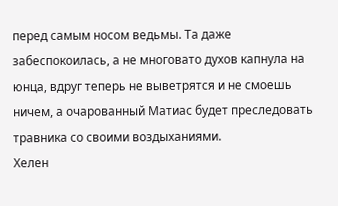перед самым носом ведьмы. Та даже забеспокоилась, а не многовато духов капнула на юнца, вдруг теперь не выветрятся и не смоешь ничем, а очарованный Матиас будет преследовать травника со своими воздыханиями.
Хелен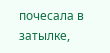почесала в затылке,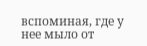вспоминая, где у нее мыло от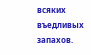всяких въедливых запахов.